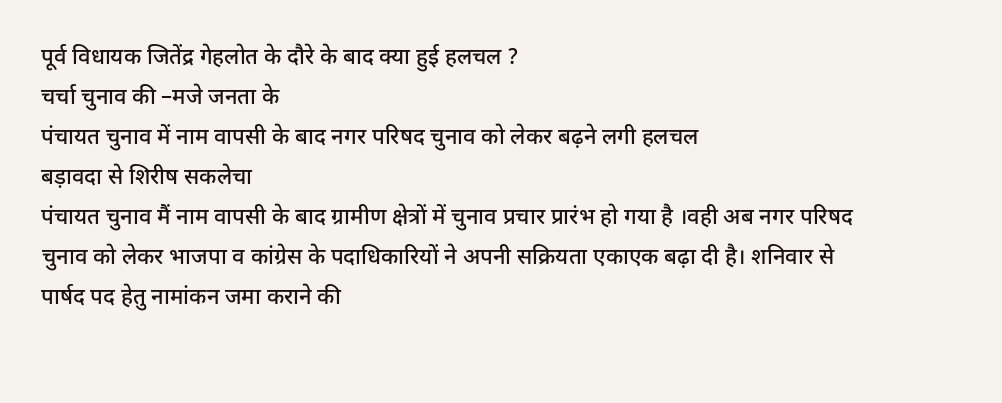पूर्व विधायक जितेंद्र गेहलोत के दौरे के बाद क्या हुई हलचल ?
चर्चा चुनाव की –मजे जनता के
पंचायत चुनाव में नाम वापसी के बाद नगर परिषद चुनाव को लेकर बढ़ने लगी हलचल
बड़ावदा से शिरीष सकलेचा
पंचायत चुनाव मैं नाम वापसी के बाद ग्रामीण क्षेत्रों में चुनाव प्रचार प्रारंभ हो गया है ।वही अब नगर परिषद चुनाव को लेकर भाजपा व कांग्रेस के पदाधिकारियों ने अपनी सक्रियता एकाएक बढ़ा दी है। शनिवार से पार्षद पद हेतु नामांकन जमा कराने की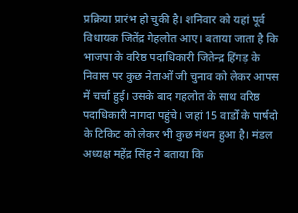प्रक्रिया प्रारंभ हो चुकी है। शनिवार को यहां पूर्व विधायक जितेंद्र गेहलोत आए। बताया जाता है कि भाजपा के वरिष्ठ पदाधिकारी जितेन्द्र हिंगड़ के निवास पर कुछ नेताओं जी चुनाव को लेकर आपस में चर्चा हुई। उसके बाद गहलोत के साथ वरिष्ठ पदाधिकारी नागदा पहुंचे। जहां 15 वार्डों के पार्षदो के टिकिट को लेकर भी कुछ मंथन हुआ है। मंडल अध्यक्ष महेंद्र सिंह ने बताया कि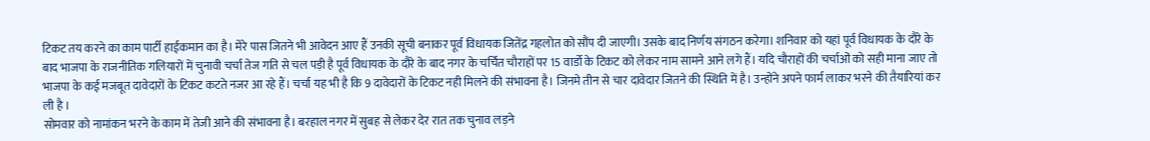टिकट तय करने का काम पार्टी हाईकमान का है। मेरे पास जितने भी आवेदन आए हैं उनकी सूची बनाकर पूर्व विधायक जितेंद्र गहलोत को सौंप दी जाएगी। उसके बाद निर्णय संगठन करेगा। शनिवार को यहां पूर्व विधायक के दौरे के बाद भाजपा के राजनीतिक गलियारों में चुनावी चर्चा तेज गति से चल पड़ी है पूर्व विधायक के दौरे के बाद नगर के चर्चित चौराहों पर 15 वार्डो के टिकट को लेकर नाम सामने आने लगे हैं। यदि चौराहों की चर्चाओं को सही माना जाए तो भाजपा के कई मजबूत दावेदारों के टिकट कटते नजर आ रहे हैं। चर्चा यह भी है कि 9 दावेदारों के टिकट नही मिलने की संभावना है। जिनमे तीन से चार दावेदार जितने की स्थिति में है। उन्होंने अपने फार्म लाकर भरने की तैयारियां कर ली है ।
सोमवार को नामांकन भरने के काम में तेजी आने की संभावना है। बरहाल नगर में सुबह से लेकर देर रात तक चुनाव लड़ने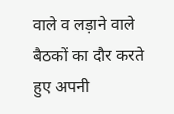वाले व लड़ाने वाले बैठकों का दौर करते हुए अपनी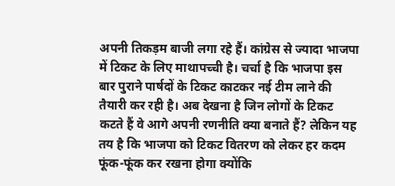अपनी तिकड़म बाजी लगा रहे हैं। कांग्रेस से ज्यादा भाजपा में टिकट के लिए माथापच्ची है। चर्चा है कि भाजपा इस बार पुराने पार्षदों के टिकट काटकर नई टीम लाने की तैयारी कर रही है। अब देखना है जिन लोगों के टिकट कटते हैं वे आगे अपनी रणनीति क्या बनाते हैं? लेकिन यह तय है कि भाजपा को टिकट वितरण को लेकर हर कदम फूंक-फूंक कर रखना होगा क्योंकि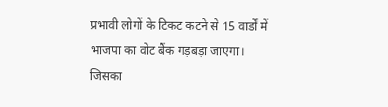प्रभावी लोगों के टिकट कटने से 15 वार्डों में भाजपा का वोट बैंक गड़बड़ा जाएगा। जिसका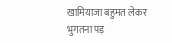खामियाजा बहुमत लेकर भुगतना पड़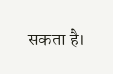सकता है।